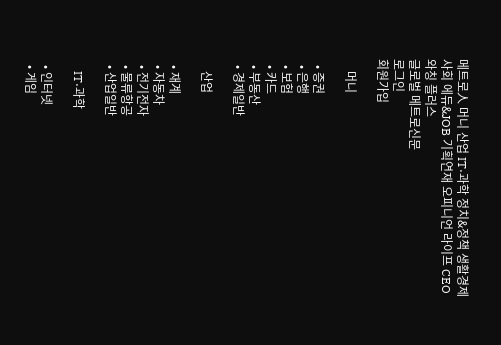메트로人 머니 산업 IT·과학 정치&정책 생활경제 사회 에듀&JOB 기획연재 오피니언 라이프 CEO와칭 플러스
글로벌 메트로신문
로그인
회원가입

    머니

  • 증권
  • 은행
  • 보험
  • 카드
  • 부동산
  • 경제일반

    산업

  • 재계
  • 자동차
  • 전기전자
  • 물류항공
  • 산업일반

    IT·과학

  • 인터넷
  • 게임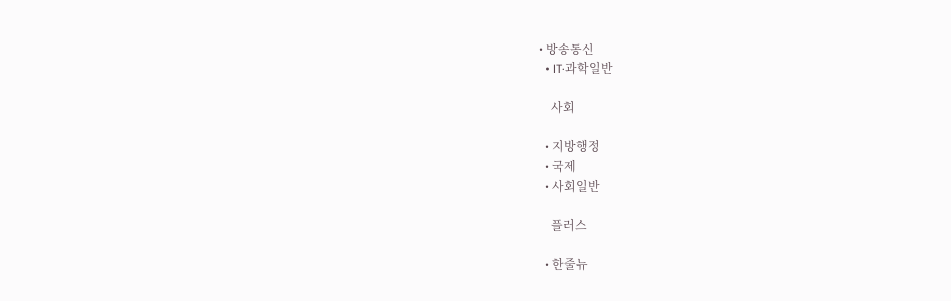• 방송통신
  • IT·과학일반

    사회

  • 지방행정
  • 국제
  • 사회일반

    플러스

  • 한줄뉴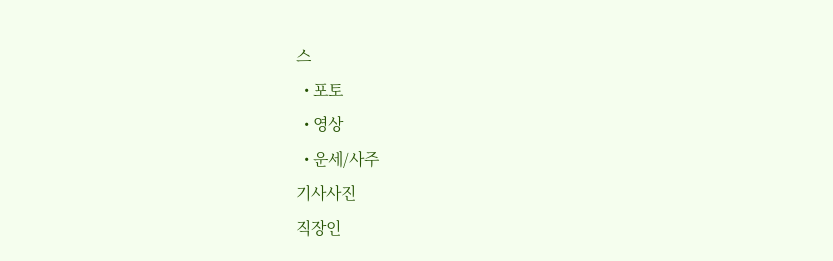스
  • 포토
  • 영상
  • 운세/사주
기사사진
직장인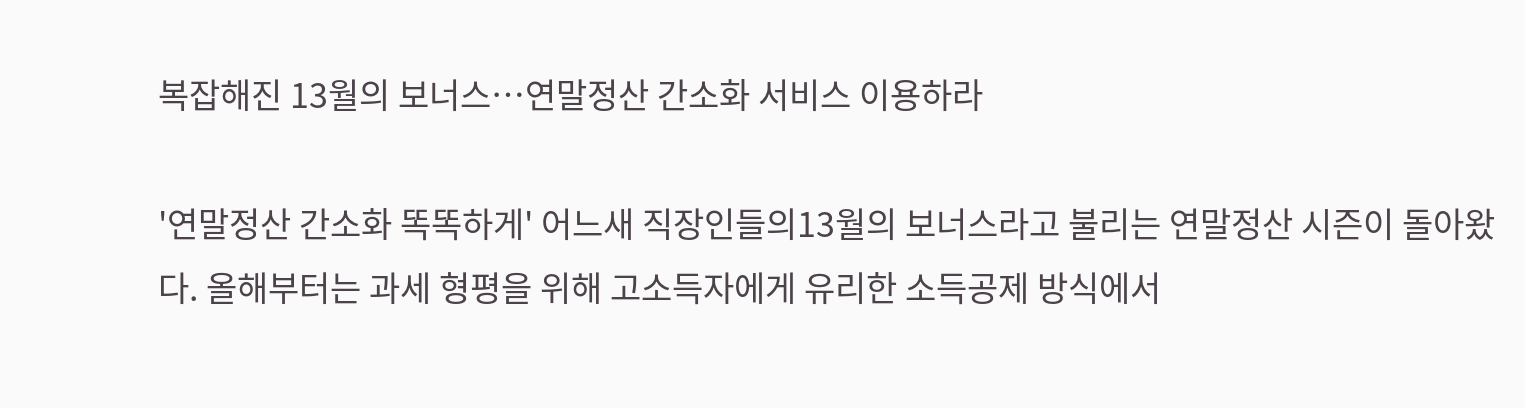복잡해진 13월의 보너스…연말정산 간소화 서비스 이용하라

'연말정산 간소화 똑똑하게' 어느새 직장인들의13월의 보너스라고 불리는 연말정산 시즌이 돌아왔다. 올해부터는 과세 형평을 위해 고소득자에게 유리한 소득공제 방식에서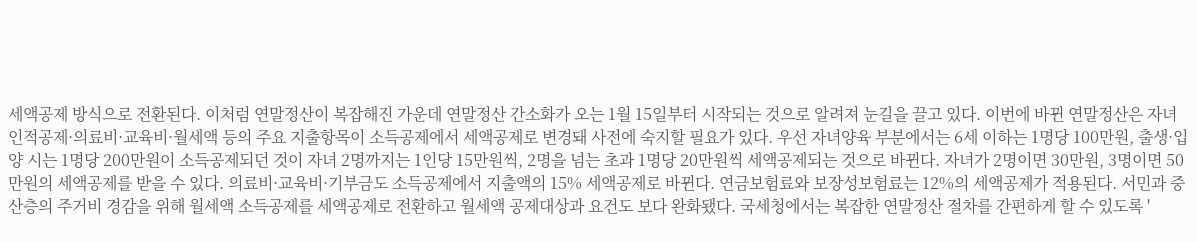세액공제 방식으로 전환된다. 이처럼 연말정산이 복잡해진 가운데 연말정산 간소화가 오는 1월 15일부터 시작되는 것으로 알려져 눈길을 끌고 있다. 이번에 바뀐 연말정산은 자녀 인적공제·의료비·교육비·월세액 등의 주요 지출항목이 소득공제에서 세액공제로 변경돼 사전에 숙지할 필요가 있다. 우선 자녀양육 부분에서는 6세 이하는 1명당 100만원, 출생·입양 시는 1명당 200만원이 소득공제되던 것이 자녀 2명까지는 1인당 15만원씩, 2명을 넘는 초과 1명당 20만원씩 세액공제되는 것으로 바뀐다. 자녀가 2명이면 30만원, 3명이면 50만원의 세액공제를 받을 수 있다. 의료비·교육비·기부금도 소득공제에서 지출액의 15% 세액공제로 바뀐다. 연금보험료와 보장성보험료는 12%의 세액공제가 적용된다. 서민과 중산층의 주거비 경감을 위해 월세액 소득공제를 세액공제로 전환하고 월세액 공제대상과 요건도 보다 완화됐다. 국세청에서는 복잡한 연말정산 절차를 간편하게 할 수 있도록 '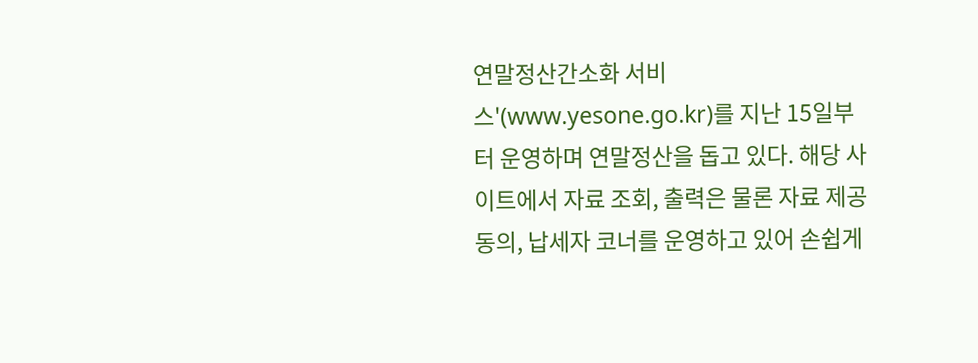연말정산간소화 서비스'(www.yesone.go.kr)를 지난 15일부터 운영하며 연말정산을 돕고 있다. 해당 사이트에서 자료 조회, 출력은 물론 자료 제공동의, 납세자 코너를 운영하고 있어 손쉽게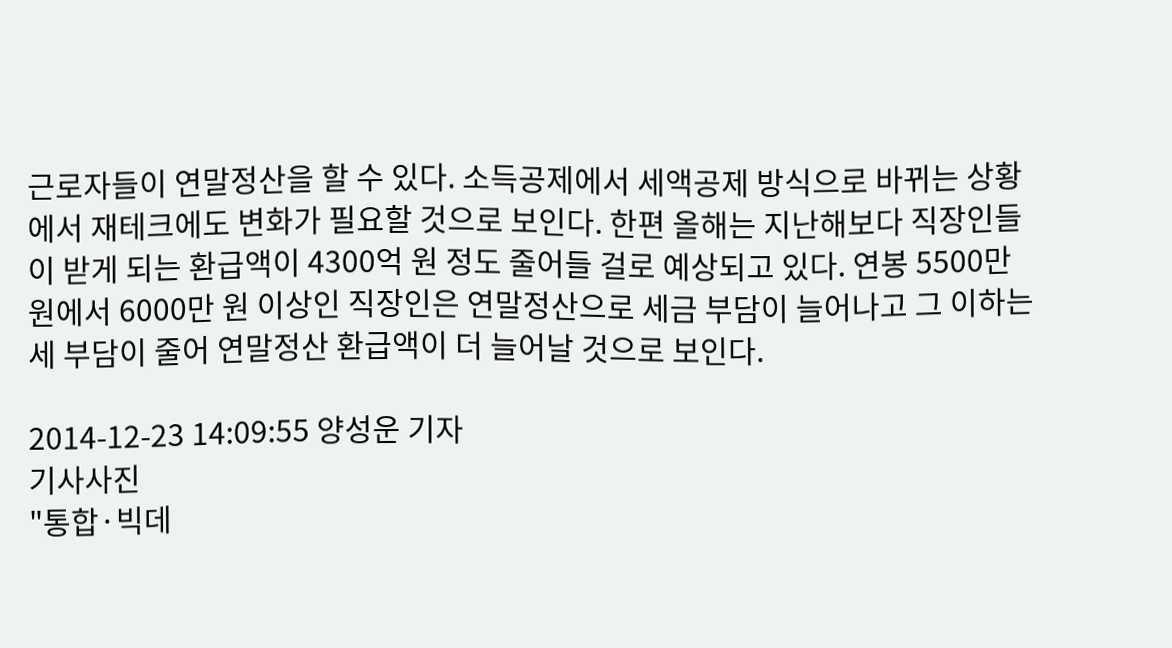근로자들이 연말정산을 할 수 있다. 소득공제에서 세액공제 방식으로 바뀌는 상황에서 재테크에도 변화가 필요할 것으로 보인다. 한편 올해는 지난해보다 직장인들이 받게 되는 환급액이 4300억 원 정도 줄어들 걸로 예상되고 있다. 연봉 5500만 원에서 6000만 원 이상인 직장인은 연말정산으로 세금 부담이 늘어나고 그 이하는 세 부담이 줄어 연말정산 환급액이 더 늘어날 것으로 보인다.

2014-12-23 14:09:55 양성운 기자
기사사진
"통합·빅데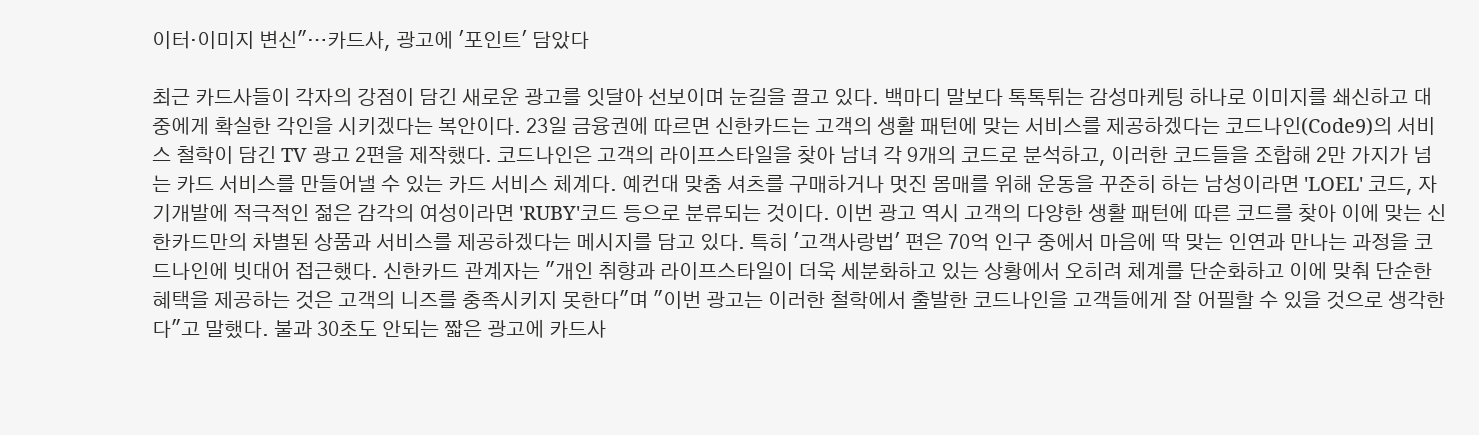이터·이미지 변신"…카드사, 광고에 '포인트' 담았다

최근 카드사들이 각자의 강점이 담긴 새로운 광고를 잇달아 선보이며 눈길을 끌고 있다. 백마디 말보다 톡톡튀는 감성마케팅 하나로 이미지를 쇄신하고 대중에게 확실한 각인을 시키겠다는 복안이다. 23일 금융권에 따르면 신한카드는 고객의 생활 패턴에 맞는 서비스를 제공하겠다는 코드나인(Code9)의 서비스 철학이 담긴 TV 광고 2편을 제작했다. 코드나인은 고객의 라이프스타일을 찾아 남녀 각 9개의 코드로 분석하고, 이러한 코드들을 조합해 2만 가지가 넘는 카드 서비스를 만들어낼 수 있는 카드 서비스 체계다. 예컨대 맞춤 셔츠를 구매하거나 멋진 몸매를 위해 운동을 꾸준히 하는 남성이라면 'LOEL' 코드, 자기개발에 적극적인 젊은 감각의 여성이라면 'RUBY'코드 등으로 분류되는 것이다. 이번 광고 역시 고객의 다양한 생활 패턴에 따른 코드를 찾아 이에 맞는 신한카드만의 차별된 상품과 서비스를 제공하겠다는 메시지를 담고 있다. 특히 '고객사랑법' 편은 70억 인구 중에서 마음에 딱 맞는 인연과 만나는 과정을 코드나인에 빗대어 접근했다. 신한카드 관계자는 "개인 취향과 라이프스타일이 더욱 세분화하고 있는 상황에서 오히려 체계를 단순화하고 이에 맞춰 단순한 혜택을 제공하는 것은 고객의 니즈를 충족시키지 못한다"며 "이번 광고는 이러한 철학에서 출발한 코드나인을 고객들에게 잘 어필할 수 있을 것으로 생각한다"고 말했다. 불과 30초도 안되는 짧은 광고에 카드사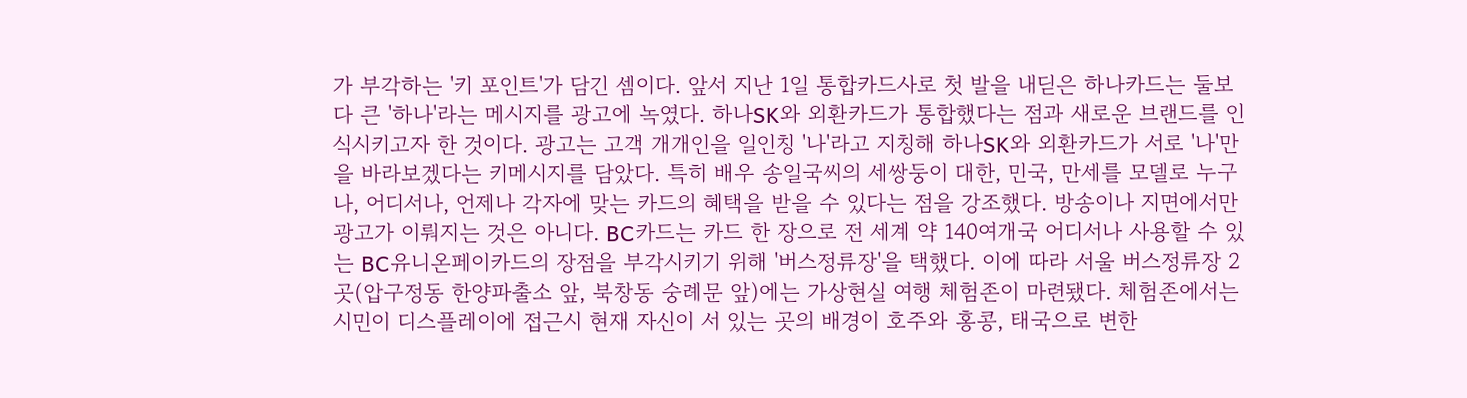가 부각하는 '키 포인트'가 담긴 셈이다. 앞서 지난 1일 통합카드사로 첫 발을 내딛은 하나카드는 둘보다 큰 '하나'라는 메시지를 광고에 녹였다. 하나SK와 외환카드가 통합했다는 점과 새로운 브랜드를 인식시키고자 한 것이다. 광고는 고객 개개인을 일인칭 '나'라고 지칭해 하나SK와 외환카드가 서로 '나'만을 바라보겠다는 키메시지를 담았다. 특히 배우 송일국씨의 세쌍둥이 대한, 민국, 만세를 모델로 누구나, 어디서나, 언제나 각자에 맞는 카드의 혜택을 받을 수 있다는 점을 강조했다. 방송이나 지면에서만 광고가 이뤄지는 것은 아니다. BC카드는 카드 한 장으로 전 세계 약 140여개국 어디서나 사용할 수 있는 BC유니온페이카드의 장점을 부각시키기 위해 '버스정류장'을 택했다. 이에 따라 서울 버스정류장 2곳(압구정동 한양파출소 앞, 북창동 숭례문 앞)에는 가상현실 여행 체험존이 마련됐다. 체험존에서는 시민이 디스플레이에 접근시 현재 자신이 서 있는 곳의 배경이 호주와 홍콩, 태국으로 변한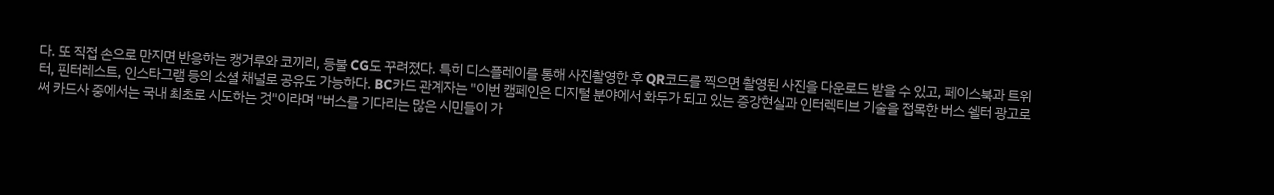다. 또 직접 손으로 만지면 반응하는 캥거루와 코끼리, 등불 CG도 꾸려졌다. 특히 디스플레이를 통해 사진촬영한 후 QR코드를 찍으면 촬영된 사진을 다운로드 받을 수 있고, 페이스북과 트위터, 핀터레스트, 인스타그램 등의 소셜 채널로 공유도 가능하다. BC카드 관계자는 "이번 캠페인은 디지털 분야에서 화두가 되고 있는 증강현실과 인터렉티브 기술을 접목한 버스 쉘터 광고로써 카드사 중에서는 국내 최초로 시도하는 것"이라며 "버스를 기다리는 많은 시민들이 가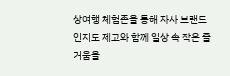상여행 체험존을 통해 자사 브랜드 인지도 제고와 함께 일상 속 작은 즐거움을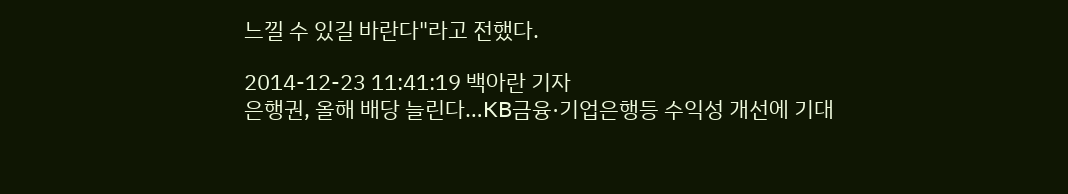느낄 수 있길 바란다"라고 전했다.

2014-12-23 11:41:19 백아란 기자
은행권, 올해 배당 늘린다…KB금융·기업은행등 수익성 개선에 기대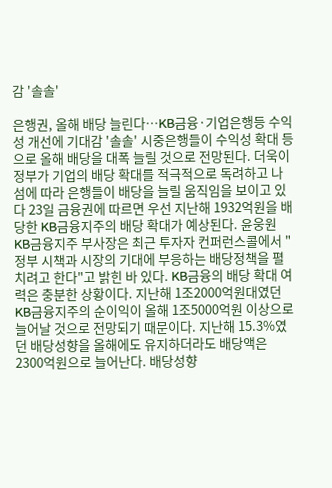감 '솔솔'

은행권, 올해 배당 늘린다…KB금융·기업은행등 수익성 개선에 기대감 '솔솔' 시중은행들이 수익성 확대 등으로 올해 배당을 대폭 늘릴 것으로 전망된다. 더욱이 정부가 기업의 배당 확대를 적극적으로 독려하고 나섬에 따라 은행들이 배당을 늘릴 움직임을 보이고 있다 23일 금융권에 따르면 우선 지난해 1932억원을 배당한 KB금융지주의 배당 확대가 예상된다. 윤웅원 KB금융지주 부사장은 최근 투자자 컨퍼런스콜에서 "정부 시책과 시장의 기대에 부응하는 배당정책을 펼치려고 한다"고 밝힌 바 있다. KB금융의 배당 확대 여력은 충분한 상황이다. 지난해 1조2000억원대였던 KB금융지주의 순이익이 올해 1조5000억원 이상으로 늘어날 것으로 전망되기 때문이다. 지난해 15.3%였던 배당성향을 올해에도 유지하더라도 배당액은 2300억원으로 늘어난다. 배당성향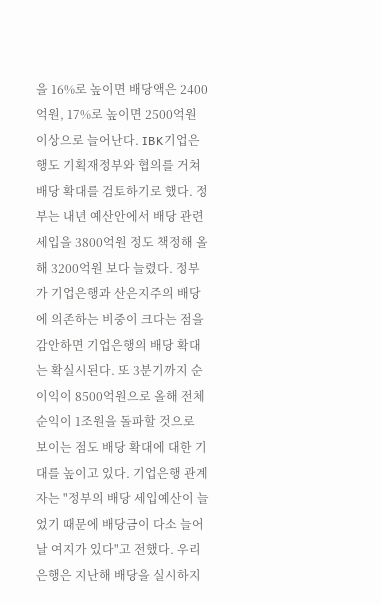을 16%로 높이면 배당액은 2400억원, 17%로 높이면 2500억원 이상으로 늘어난다. IBK기업은행도 기획재정부와 협의를 거쳐 배당 확대를 검토하기로 했다. 정부는 내년 예산안에서 배당 관련 세입을 3800억원 정도 책정해 올해 3200억원 보다 늘렸다. 정부가 기업은행과 산은지주의 배당에 의존하는 비중이 크다는 점을 감안하면 기업은행의 배당 확대는 확실시된다. 또 3분기까지 순이익이 8500억원으로 올해 전체 순익이 1조원을 돌파할 것으로 보이는 점도 배당 확대에 대한 기대를 높이고 있다. 기업은행 관계자는 "정부의 배당 세입예산이 늘었기 때문에 배당금이 다소 늘어날 여지가 있다"고 전했다. 우리은행은 지난해 배당을 실시하지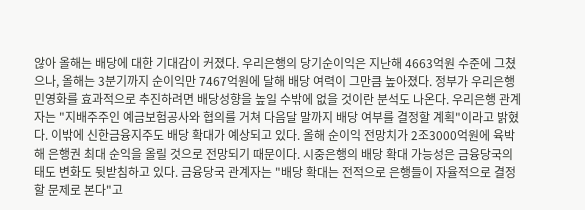않아 올해는 배당에 대한 기대감이 커졌다. 우리은행의 당기순이익은 지난해 4663억원 수준에 그쳤으나, 올해는 3분기까지 순이익만 7467억원에 달해 배당 여력이 그만큼 높아졌다. 정부가 우리은행 민영화를 효과적으로 추진하려면 배당성향을 높일 수밖에 없을 것이란 분석도 나온다. 우리은행 관계자는 "지배주주인 예금보험공사와 협의를 거쳐 다음달 말까지 배당 여부를 결정할 계획"이라고 밝혔다. 이밖에 신한금융지주도 배당 확대가 예상되고 있다. 올해 순이익 전망치가 2조3000억원에 육박해 은행권 최대 순익을 올릴 것으로 전망되기 때문이다. 시중은행의 배당 확대 가능성은 금융당국의 태도 변화도 뒷받침하고 있다. 금융당국 관계자는 "배당 확대는 전적으로 은행들이 자율적으로 결정할 문제로 본다"고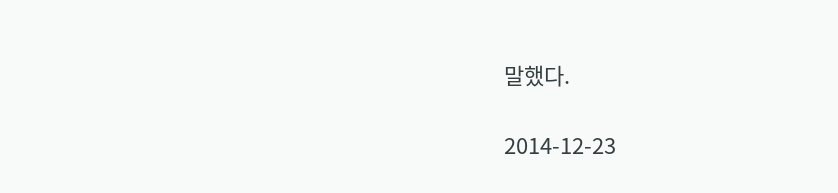말했다.

2014-12-23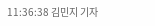11:36:38 김민지 기자